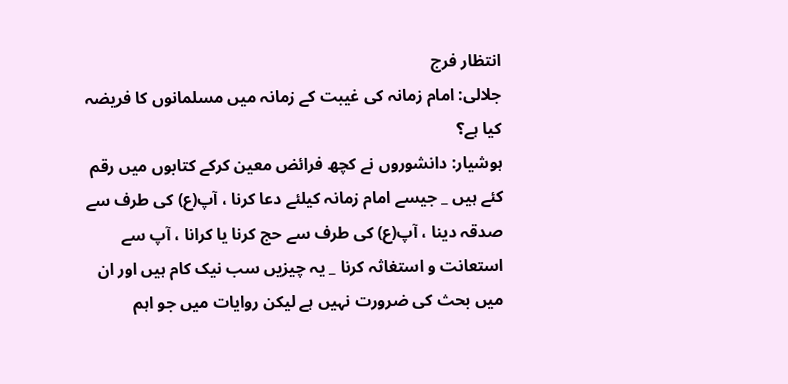انتظار فرج
جلالی: امام زمانہ کى غیبت کے زمانہ میں مسلمانوں کا فریضہ کیا ہے؟
ہوشیار: دانشوروں نے کچھ فرائض معین کرکے کتابوں میں رقم کئے ہیں _ جیسے امام زمانہ کیلئے دعا کرنا ، آپ(ع) کى طرف سے صدقہ دینا ، آپ(ع) کى طرف سے حج کرنا یا کرانا ، آپ سے استعانت و استغاثہ کرنا _ یہ چیزیں سب نیک کام ہیں اور ان میں بحث کى ضرورت نہیں ہے لیکن روایات میں جو اہم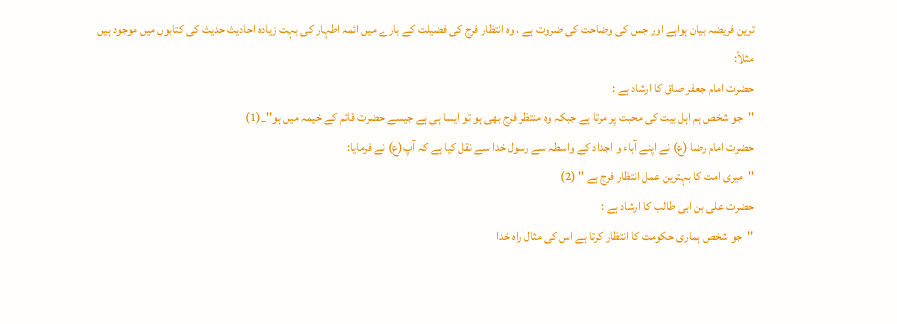ترین فریضہ بیان ہواہے اور جس کى وضاحت کى ضروت ہے ، وہ انتظار فرج کى فضیلت کے بارے میں ائمہ اطہار کى بہت زیادہ احادیث حدیث کى کتابوں میں موجود ہیں مثلاً:
حضرت امام جعفر صاق کا ارشاد ہے :
''جو شخص ہم اہل بیت کى محبت پر مرتا ہے جبکہ وہ منتظر فرج بھى ہو تو ایسا ہى ہے جیسے حضرت قائم کے خیمہ میں ہو''_(1)
حضرت امام رضا (ع) نے اپنے آباء و اجداد کے واسطہ سے رسول خدا سے نقل کیا ہے کہ آپ(ع) نے فرمایا:
''میرى امت کا بہترین عمل انتظار فرج ہے '' (2)
حضرت على بن ابى طالب کا ارشاد ہے :
''جو شخص ہمارى حکومت کا انتظار کرتا ہے اس کى مثال راہ خدا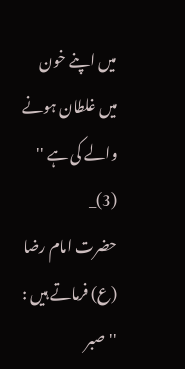میں اپنے خون میں غلطان ہونے والے کى ہے '' (3)_
حضرت امام رضا (ع) فرماتے ہیں :
''صبر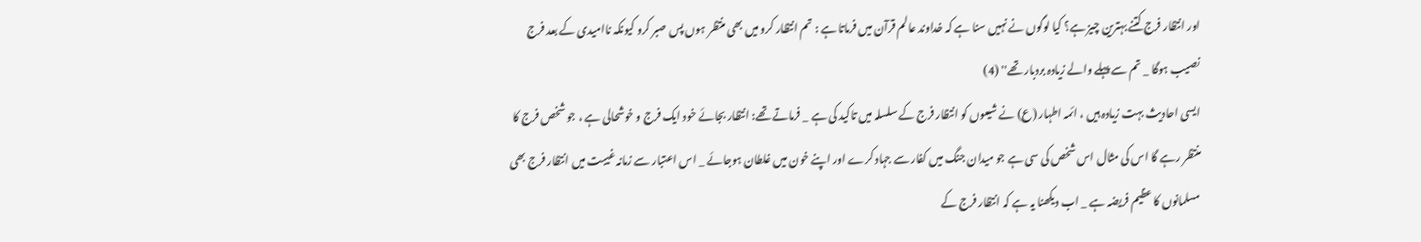اور انتظار فرج کتنے بہترین چیز ہے؟ کیا لوگوں نے نہیں سنا ہے کہ خداوند عالم قرآن میں فرماتا ہے : تم انتظار کرو میں بھى منتظر ہوں پس صبر کرو کیونکہ ناامیدى کے بعد فرج نصیب ہوگا _ تم سے پہلے والے زیادہ بردبار تھے'' (4)
ایسى احادیث بہت زیادہ ہیں ، ائمہ اطہار (ع) نے شیعوں کو انتظار فرج کے سلسلہ میں تاکید کى ہے _ فرماتے تھے: انتظار بجائے خود ایک فرج و خوشحالى ہے ، جو شخص فرج کا منتظر رہے گا اس کى مثال اس شخص کى سى ہے جو میدان جنگ میں کفار سے جہاد کرے اور اپنے خون میں غلطان ہوجائے _ اس اعتبار سے زمانہ غیبت میں انتظار فرج بھى مسلمانوں کا عظیم فریضہ ہے _ اب دیکھنا یہ ہے کہ انتظار فرج کے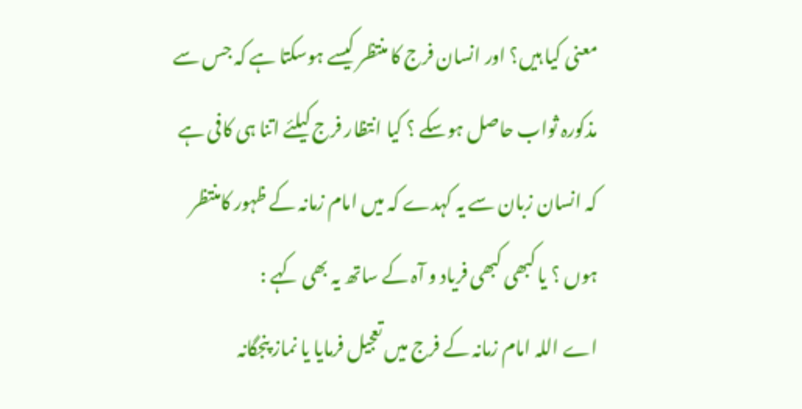معنى کیا ہیں؟ اور انسان فرج کا منتظر کیسے ہوسکتا ہے کہ جس سے مذکورہ ثواب حاصل ہوسکے ؟ کیا انتظار فرج کیلئے اتنا ہى کافى ہے کہ انسان زبان سے یہ کہدے کہ میں امام زمانہ کے ظہور کامنتظر ہوں ؟ یا کبھى کبھى فریاد و آہ کے ساتھ یہ بھى کہے :
اے اللہ امام زمانہ کے فرج میں تعجیل فرمایا یا نماز پنجگانہ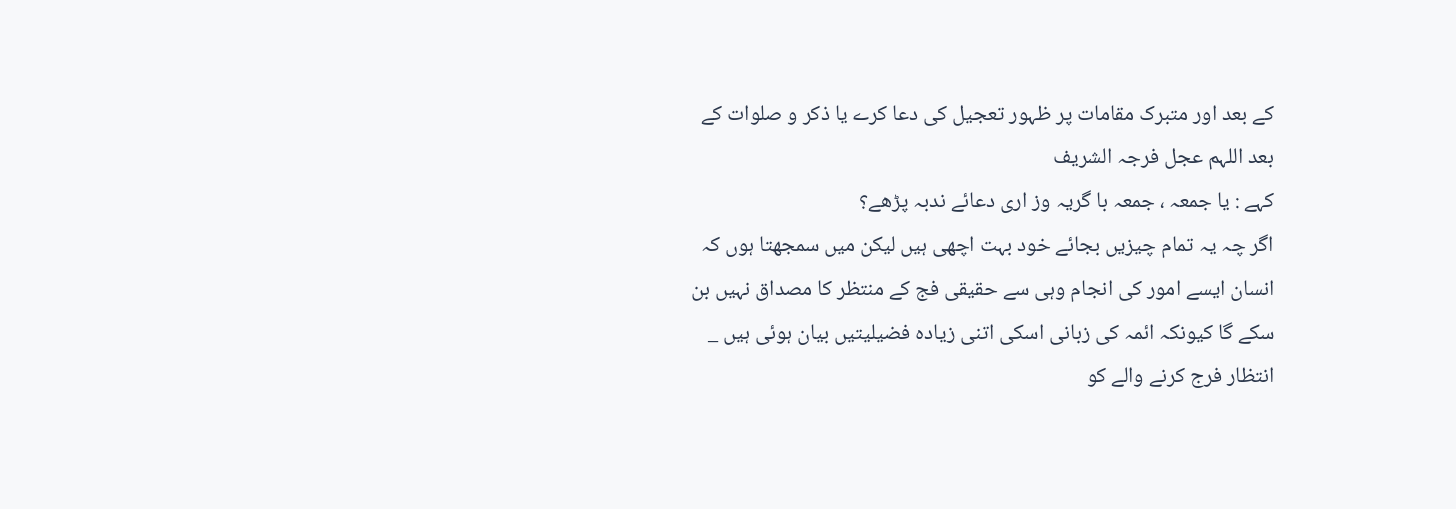کے بعد اور متبرک مقامات پر ظہور تعجیل کى دعا کرے یا ذکر و صلوات کے بعد اللہم عجل فرجہ الشریف
کہے : یا جمعہ ، جمعہ با گریہ وز ارى دعائے ندبہ پڑھے؟
اگر چہ یہ تمام چیزیں بجائے خود بہت اچھى ہیں لیکن میں سمجھتا ہوں کہ انسان ایسے امور کى انجام وہى سے حقیقى فج کے منتظر کا مصداق نہیں بن سکے گا کیونکہ ائمہ کى زبانى اسکى اتنى زیادہ فضیلیتیں بیان ہوئی ہیں _ انتظار فرج کرنے والے کو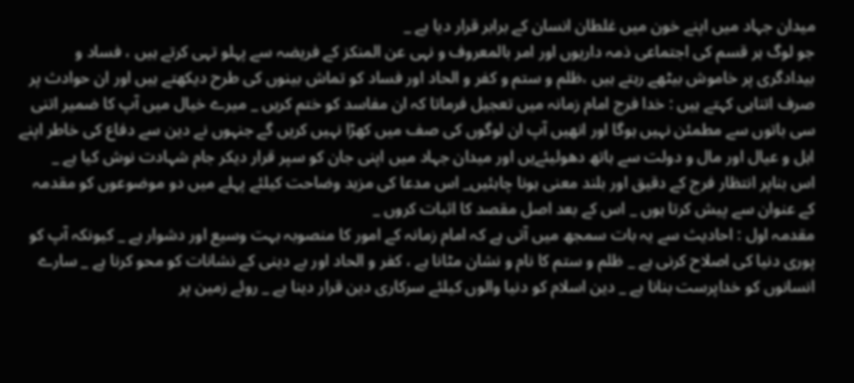میدان جہاد میں اپنے خون میں غلطان انسان کے برابر قرار دیا ہے _
جو لوگ ہر قسم کى اجتماعى ذمہ داریوں اور امر بالمعروف و نہى عن المنکز کے فریضہ سے پہلو تہى کرتے ہیں ، فساد و بیدادگرى پر خاموش بیٹھے رہتے ہیں ،ظلم و ستم و کفر و الحاد اور فساد کو تماش بینوں کى طرح دیکھتے ہیں اور ان حوادث پر صرف اتناہى کہتے ہیں : خدا فرج امام زمانہ میں تعجیل فرماتا کہ ان مفاسد کو ختم کریں _ میرے خیال میں آپ کا ضمیر اتنى سى باتوں سے مطمئن نہیں ہوگا اور انھیں آپ ان لوگوں کى صف میں کھڑا نہیں کریں گے جنہوں نے دین سے دفاع کى خاطر اپنے اہل و عیال اور مال و دولت سے ہاتھ دھولیئےیں اور میدان جہاد میں اپنى جان کو سپر قرار دیکر جام شہادت نوش کیا ہے _
اس بناپر انتظار فرج کے دقیق اور بلند معنى ہونا چاہئیں_ اس مدعا کى مزید وضاحت کیلئے پہلے میں دو موضوعوں کو مقدمہ کے عنوان سے پیش کرتا ہوں _ اس کے بعد اصل مقصد کا اثبات کروں _
مقدمہ اول : احادیث سے یہ بات سمجھ میں آتى ہے کہ امام زمانہ کے امور کا منصوبہ بہت وسیع اور دشوار ہے _ کیونکہ آپ کو پورى دنیا کى اصلاح کرنى ہے _ ظلم و ستم کا نام و نشان مٹانا ہے ، کفر و الحاد اور بے دینى کے نشانات کو محو کرنا ہے _ سارے انسانوں کو خداپرست بنانا ہے _ دین اسلام کو دنیا والوں کیلئے سرکارى دین قرار دینا ہے _ روئے زمین پر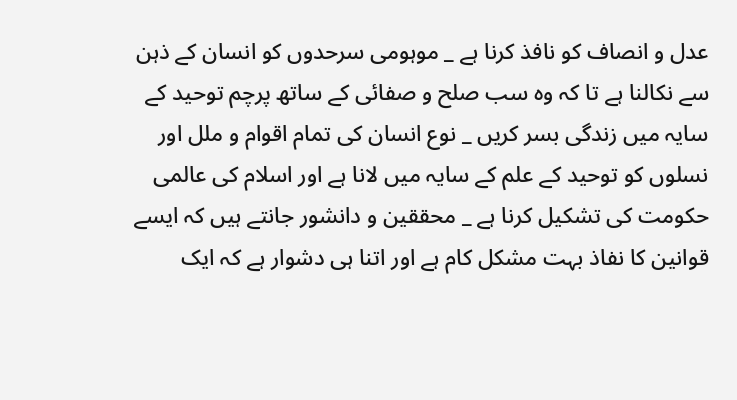عدل و انصاف کو نافذ کرنا ہے _ موہومى سرحدوں کو انسان کے ذہن سے نکالنا ہے تا کہ وہ سب صلح و صفائی کے ساتھ پرچم توحید کے سایہ میں زندگى بسر کریں _ نوع انسان کى تمام اقوام و ملل اور نسلوں کو توحید کے علم کے سایہ میں لانا ہے اور اسلام کى عالمى حکومت کى تشکیل کرنا ہے _ محققین و دانشور جانتے ہیں کہ ایسے قوانین کا نفاذ بہت مشکل کام ہے اور اتنا ہى دشوار ہے کہ ایک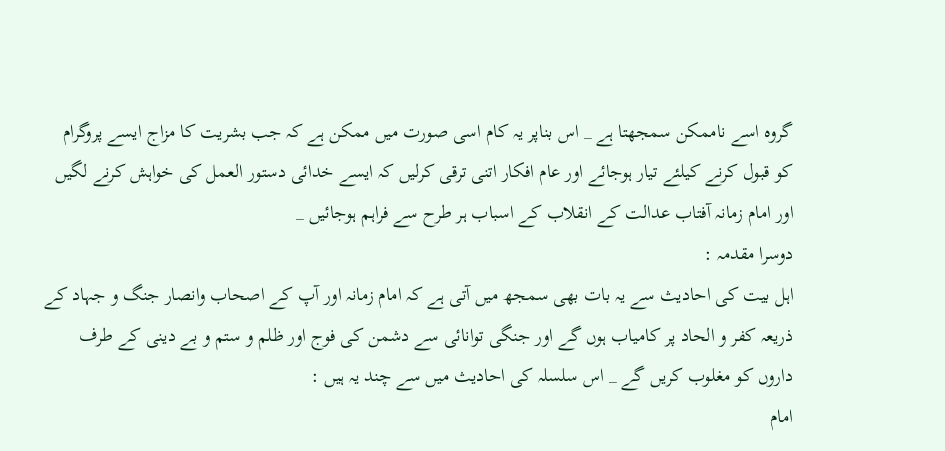گروہ اسے ناممکن سمجھتا ہے _ اس بناپر یہ کام اسى صورت میں ممکن ہے کہ جب بشریت کا مزاج ایسے پروگرام کو قبول کرنے کیلئے تیار ہوجائے اور عام افکار اتنى ترقى کرلیں کہ ایسے خدائی دستور العمل کى خواہش کرنے لگیں اور امام زمانہ آفتاب عدالت کے انقلاب کے اسباب ہر طرح سے فراہم ہوجائیں _
دوسرا مقدمہ :
اہل بیت کى احادیث سے یہ بات بھى سمجھ میں آتى ہے کہ امام زمانہ اور آپ کے اصحاب وانصار جنگ و جہاد کے ذریعہ کفر و الحاد پر کامیاب ہوں گے اور جنگى توانائی سے دشمن کى فوج اور ظلم و ستم و بے دینى کے طرف داروں کو مغلوب کریں گے _ اس سلسلہ کى احادیث میں سے چند یہ ہیں :
امام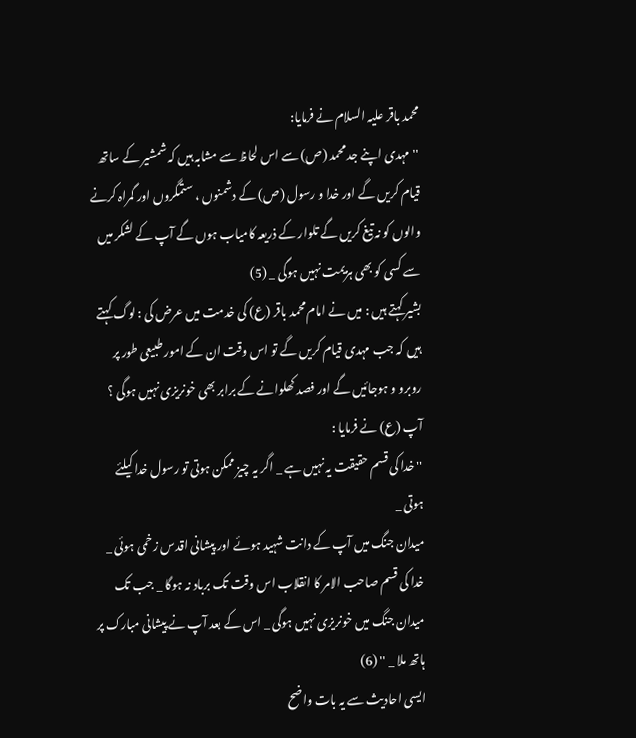محمد باقر علیہ السلام نے فرمایا:
''مہدى اپنے جد محمد (ص) سے اس لحاظ سے مشابہ ہیں کہ شمشیر کے ساتھ قیام کریں گے اور خدا و رسول (ص) کے دشمنوں ، ستمگروں اور گمراہ کرنے والوں کو نہ تیغ کریں گے تلوار کے ذریعہ کامیاب ہوں گے آپ کے لشکر میں سے کسى کو بھى ہزیمت نہیں ہوگى _ (5)
بشیر کہتے ہیں : میں نے امام محمد باقر (ع) کى خدمت میں عرض کى : لوگ کہتے ہیں کہ جب مہدى قیام کریں گے تو اس وقت ان کے امور طبیعى طور پر روبرو و ہوجائیں گے اور فصد کھلوانے کے برابر بھى خونریزى نہیں ہوگى ؟ آپ (ع) نے فرمایا :
'' خدا کى قسم حقیقت یہ نہیں ہے _ اگر یہ چیز ممکن ہوتى تو رسول خدا کیلئے ہوتى _
میدان جنگ میں آپ کے دانت شہید ہوئے اور پیشانى اقدس زخمى ہوئی _ خدا کى قسم صاحب الامر کا انقلاب اس وقت تک برباد نہ ہوگا _ جب تک میدان جنگ میں خونریزى نہیں ہوگى _ اس کے بعد آپ نے پیشانى مبارک پر ہاتھ ملا _ '' (6)
ایسى احادیث سے یہ بات واضح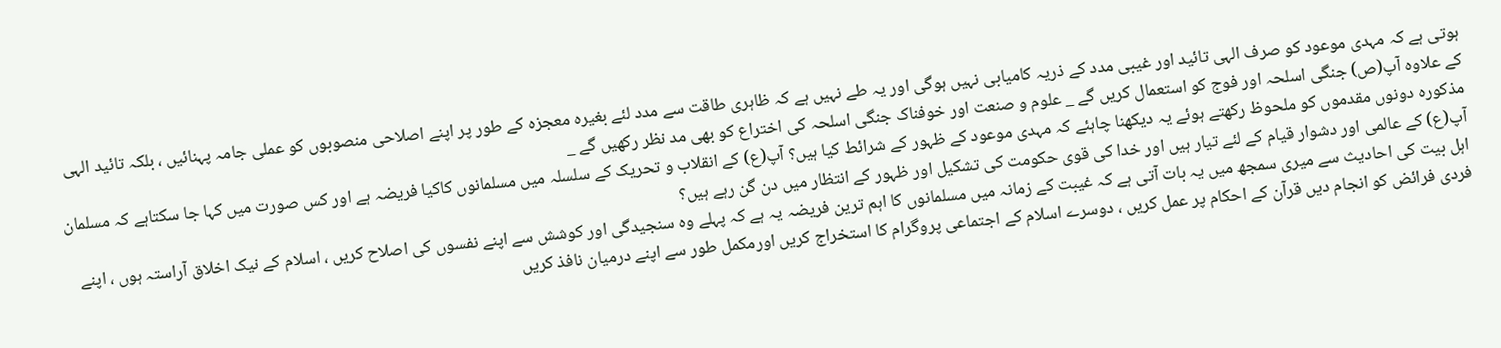ہوتى ہے کہ مہدى موعود کو صرف الہى تائید اور غیبى مدد کے ذریہ کامیابى نہیں ہوگى اور یہ طے نہیں ہے کہ ظاہرى طاقت سے مدد لئے بغیرہ معجزہ کے طور پر اپنے اصلاحى منصوبوں کو عملى جامہ پہنائیں ، بلکہ تائید الہى کے علاوہ آپ(ص) جنگى اسلحہ اور فوج کو استعمال کریں گے _ علوم و صنعت اور خوفناک جنگى اسلحہ کى اختراع کو بھى مد نظر رکھیں گے _
مذکورہ دونوں مقدموں کو ملحوظ رکھتے ہوئے یہ دیکھنا چاہئے کہ مہدى موعود کے ظہور کے شرائط کیا ہیں؟ آپ(ع) کے انقلاب و تحریک کے سلسلہ میں مسلمانوں کاکیا فریضہ ہے اور کس صورت میں کہا جا سکتاہے کہ مسلمان آپ(ع) کے عالمى اور دشوار قیام کے لئے تیار ہیں اور خدا کى قوى حکومت کى تشکیل اور ظہور کے انتظار میں دن گن رہے ہیں؟
اہل بیت کى احادیث سے میرى سمجھ میں یہ بات آتى ہے کہ غیبت کے زمانہ میں مسلمانوں کا اہم ترین فریضہ یہ ہے کہ پہلے وہ سنجیدگى اور کوشش سے اپنے نفسوں کى اصلاح کریں ، اسلام کے نیک اخلاق آراستہ ہوں ، اپنے فردى فرائض کو انجام دیں قرآن کے احکام پر عمل کریں ، دوسرے اسلام کے اجتماعى پروگرام کا استخراج کریں اورمکمل طور سے اپنے درمیان نافذ کریں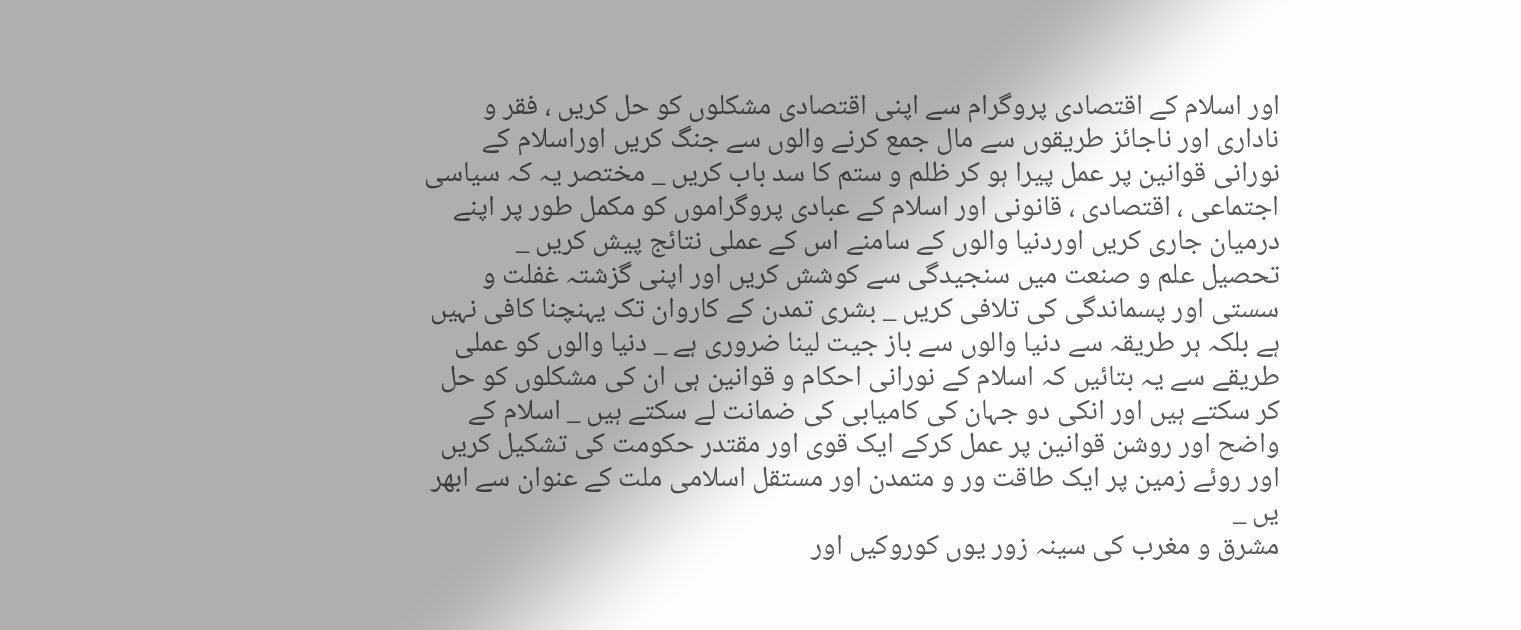اور اسلام کے اقتصادى پروگرام سے اپنى اقتصادى مشکلوں کو حل کریں ، فقر و نادارى اور ناجائز طریقوں سے مال جمع کرنے والوں سے جنگ کریں اوراسلام کے نورانى قوانین پر عمل پیرا ہو کر ظلم و ستم کا سد باب کریں _ مختصر یہ کہ سیاسى اجتماعى ، اقتصادى ، قانونى اور اسلام کے عبادى پروگراموں کو مکمل طور پر اپنے درمیان جارى کریں اوردنیا والوں کے سامنے اس کے عملى نتائج پیش کریں _
تحصیل علم و صنعت میں سنجیدگى سے کوشش کریں اور اپنى گزشتہ غفلت و سستى اور پسماندگى کى تلافى کریں _ بشرى تمدن کے کاروان تک یہنچنا کافى نہیں ہے بلکہ ہر طریقہ سے دنیا والوں سے باز جیت لینا ضرورى ہے _ دنیا والوں کو عملى طریقے سے یہ بتائیں کہ اسلام کے نورانى احکام و قوانین ہى ان کى مشکلوں کو حل کر سکتے ہیں اور انکى دو جہان کى کامیابى کى ضمانت لے سکتے ہیں _ اسلام کے واضح اور روشن قوانین پر عمل کرکے ایک قوى اور مقتدر حکومت کى تشکیل کریں اور روئے زمین پر ایک طاقت ور و متمدن اور مستقل اسلامى ملت کے عنوان سے ابھر یں _
مشرق و مغرب کى سینہ زور یوں کوروکیں اور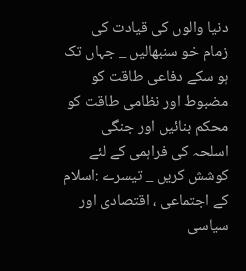دنیا والوں کى قیادت کى زمام خو سنبھالیں _ جہاں تک ہو سکے دفاعى طاقت کو مضبوط اور نظامى طاقت کو محکم بنائیں اور جنگى اسلحہ کى فراہمى کے لئے کوشش کریں _ تیسرے :اسلام کے اجتماعى ، اقتصادی اور سیاسى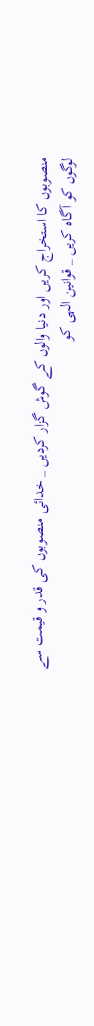منصوبوں کا استخراج کریں اور دنیا والوں کے گوش گزار کردیں _ خدائی منصوبوں کى قدر و قیمت سے لوگوں کو آگاہ کریں _ قوانین الہى کو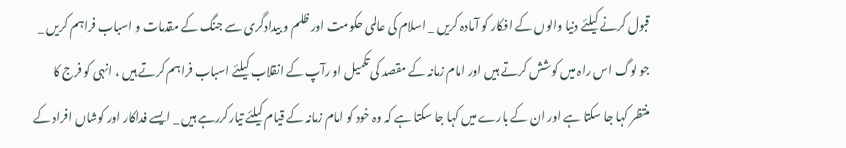قبول کرنے کیلئے دنیا والوں کے افکار کو آمادہ کریں _ اسلام کى عالمى حکومت اور ظلم و بیدادگرى سے جنگ کے مقدمات و اسباب فراہم کریں _
جو لوگ اس راہ میں کوشش کرتے ہیں اور امام زمانہ کے مقصد کى تکمیل او رآپ کے انقلاب کیلئے اسباب فراہم کرتے ہیں ، انہى کو فرج کا منتظر کہا جا سکتا ہے اور ان کے بارے میں کہا جا سکتا ہے کہ وہ خود کو امام زمانہ کے قیام کیلئے تیارکررہے ہیں _ ایسے فداکار اور کوشاں افراد کے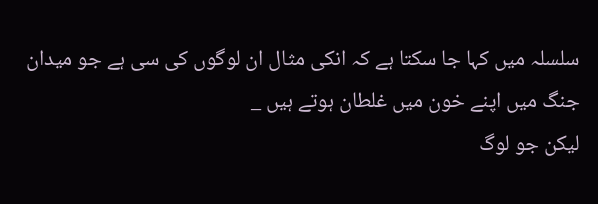سلسلہ میں کہا جا سکتا ہے کہ انکى مثال ان لوگوں کى سى ہے جو میدان جنگ میں اپنے خون میں غلطان ہوتے ہیں _
لیکن جو لوگ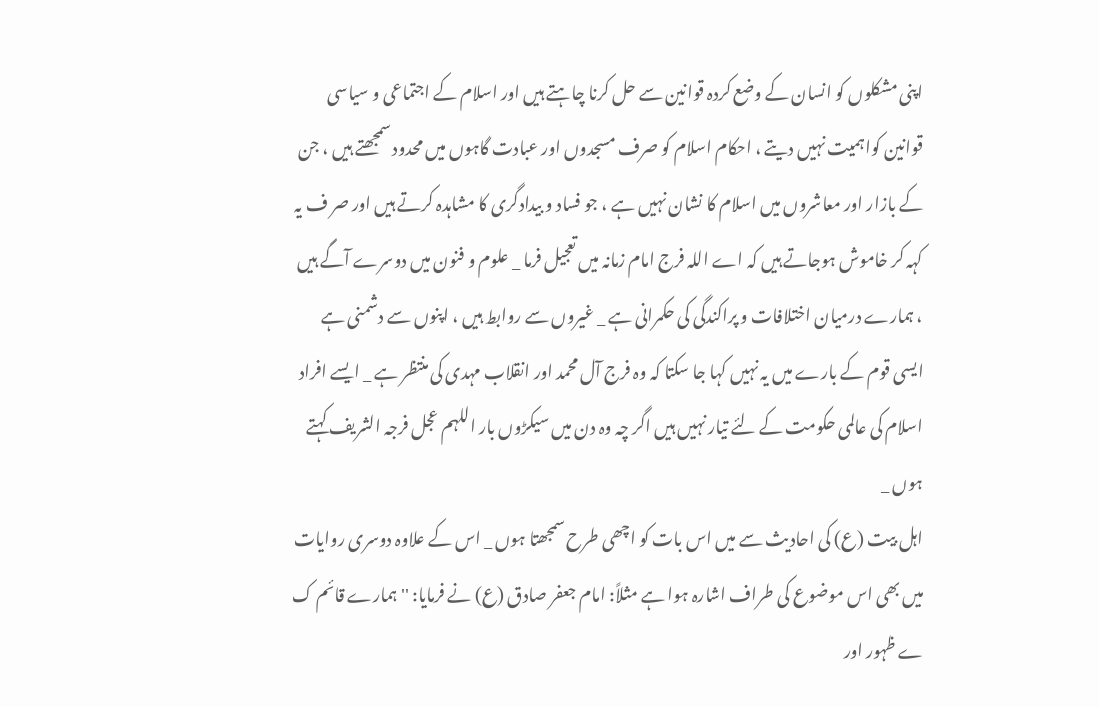اپنى مشکلوں کو انسان کے وضع کردہ قوانین سے حل کرنا چاہتے ہیں اور اسلام کے اجتماعى و سیاسى قوانین کواہمیت نہیں دیتے ، احکام اسلام کو صرف مسجدوں اور عبادت گاہوں میں محدود سمجھتے ہیں ، جن کے بازار اور معاشروں میں اسلام کا نشان نہیں ہے ، جو فساد و بیدادگرى کا مشاہدہ کرتے ہیں اور صر ف یہ کہہ کر خاموش ہوجاتے ہیں کہ اے اللہ فرج امام زمانہ میں تعجیل فرما _ علوم و فنون میں دوسرے آگے ہیں ، ہمارے درمیان اختلافات و پراکندگى کى حکمرانى ہے _ غیروں سے روابط ہیں ، اپنوں سے دشمنى ہے ایسى قوم کے بارے میں یہ نہیں کہا جا سکتا کہ وہ فرج آل محمد اور انقلاب مہدى کى منتظر ہے _ ایسے افراد اسلام کى عالمى حکومت کے لئے تیار نہیں ہیں اگر چہ وہ دن میں سیکڑوں بار اللہم عجل فرجہ الشریف کہتے ہوں _
اہل بیت (ع) کى احادیث سے میں اس بات کو اچھى طرح سمجھتا ہوں _ اس کے علاوہ دوسری روایات میں بھى اس موضوع کى طراف اشارہ ہوا ہے مثلاً: امام جعفر صادق (ع) نے فرمایا: '' ہمارے قائم ک ے ظہور اور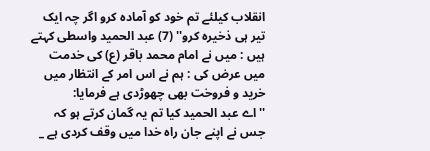انقلاب کیلئے تم خود کو آمادہ کرو اگر چہ ایک تیر ہى ذخیرہ کرو'' (7) عبد الحمید واسطى کہتے ہیں : میں نے امام محمد باقر (ع) کى خدمت میں عرض کى : ہم نے اس امر کے انتظار میں خرید و فروخت بھى چھوڑدى ہے فرمایا:
'' اے عبد الحمید کیا تم یہ گمان کرتے ہو کہ جس نے اپنے جان راہ خدا میں وقف کردى ہے _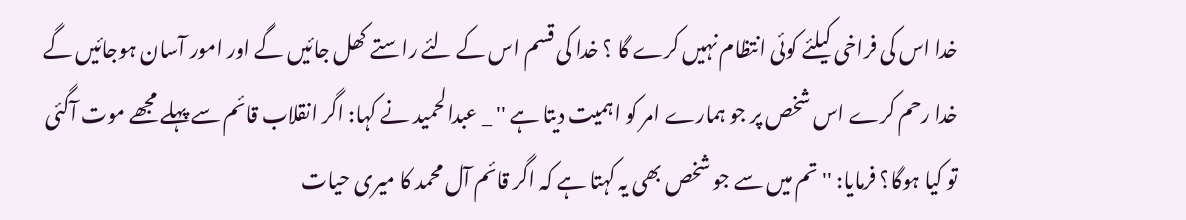خدا اس کى فراخى کیلئے کوئی انتظام نہیں کرے گا ؟ خدا کى قسم اس کے لئے راستے کھل جائیں گے اور امور آسان ہوجائیں گے خدا رحم کرے اس شخص پر جو ہمارے امر کو اہمیت دیتا ہے '' _ عبدالحمید نے کہا: اگر انقلاب قائم سے پہلے مجھے موت آگئی تو کیا ہوگا؟ فرمایا: '' تم میں سے جو شخص بھى یہ کہتا ہے کہ اگر قائم آل محمد کا میرى حیات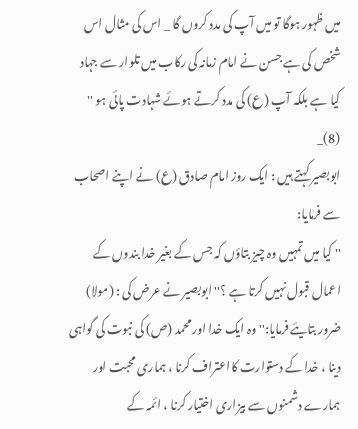میں ظہور ہوگا تو میں آپ کى مدد کروں گا _ اس کى مثال اس شخص کى ہے جسن نے امام زمانہ کى رکاب میں تلوار سے جہاد کیا ہے بلکہ آپ (ع) کى مدد کرتے ہوئے شہادت پائی ہو '' (8)_
ابوبصیر کہتے ہیں : ایک روز امام صادق (ع) نے اپنے اصحاب سے فرمایا:
'' کیا میں تمہیں وہ چیز بتاؤں کہ جس کے بغیر خدا بندوں کے اعمال قبول نہیں کرتا ہے ؟'' ابوبصیر نے عرض کى : (مولا) ضرور بتایئے فرمایا:'' وہ ایک خدا اور محمد (ص) کى نبوت کى گواہى دینا ، خدا کے دستوارت کااعتراف کرنا ، ہمارى محبت اور ہمارے دشمنوں سے بیزارى اختیار کرنا ، ائمہ کے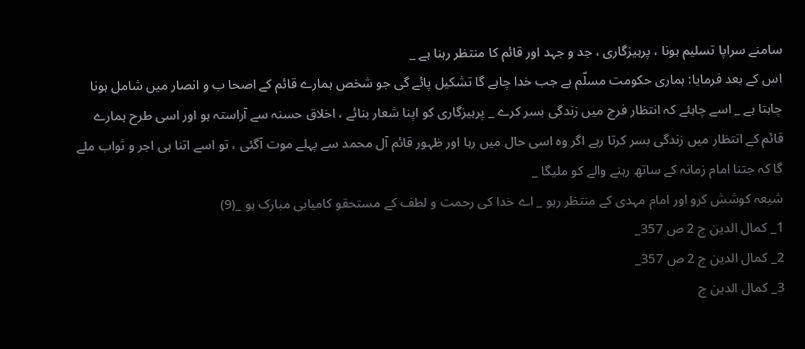سامنے سراپا تسلیم ہونا ، پرہیزگارى ، جد و جہد اور قائم کا منتظر رہنا ہے _
اس کے بعد فرمایا: ہمارى حکومت مسلّم ہے جب خدا چاہے گا تشکیل پائے گى جو شخص ہمارے قائم کے اصحا ب و انصار میں شامل ہونا چاہتا ہے _ اسے چاہئے کہ انتظار فرج میں زندگى بسر کرے _ پرہیزگارى کو اپنا شعار بنائے ، اخلاق حسنہ سے آراستہ ہو اور اسى طرح ہمارے قائم کے انتظار میں زندگى بسر کرتا رہے اگر وہ اسى حال میں رہا اور ظہور قائم آل محمد سے پہلے موت آگئی ، تو اسے اتنا ہى اجر و ثواب ملے گا کہ جتنا امام زمانہ کے ساتھ رہنے والے کو ملیگا _
شیعہ کوشش کرو اور امام مہدى کے منتظر رہو _ اے خدا کى رحمت و لطف کے مستحقو کامیابى مبارک ہو _(9)
1_ کمال الدین ج 2 ص 357_
2_ کمال الدین ج 2 ص 357_
3_ کمال الدین ج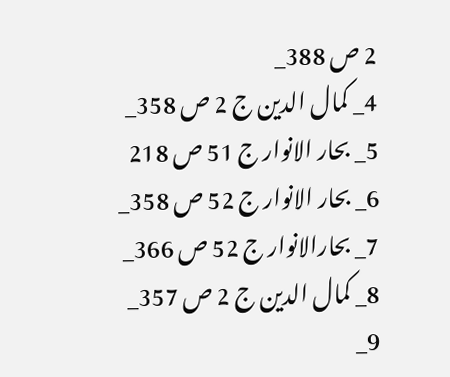2 ص 388_
4_ کمال الدین ج 2 ص 358_
5_ بحار الانوار ج 51 ص 218
6_ بحار الانوار ج 52 ص 358_
7_ بحارالانوار ج 52 ص 366_
8_ کمال الدین ج 2 ص 357_
9_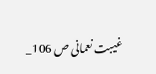غیبت نعمانى ص 106_